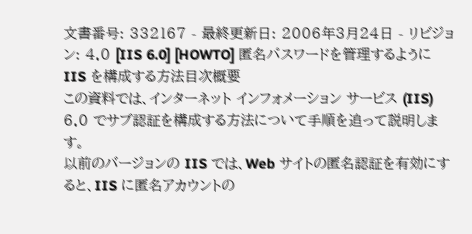文書番号: 332167 - 最終更新日: 2006年3月24日 - リビジョン: 4.0 [IIS 6.0] [HOWTO] 匿名パスワードを管理するように IIS を構成する方法目次概要
この資料では、インターネット インフォメーション サービス (IIS) 6.0 でサブ認証を構成する方法について手順を追って説明します。
以前のバージョンの IIS では、Web サイトの匿名認証を有効にすると、IIS に匿名アカウントの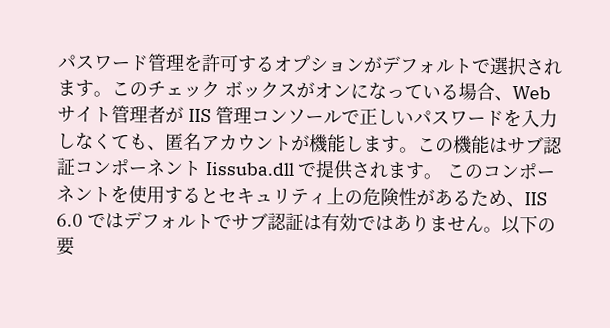パスワード管理を許可するオプションがデフォルトで選択されます。このチェック ボックスがオンになっている場合、Web サイト管理者が IIS 管理コンソールで正しいパスワードを入力しなくても、匿名アカウントが機能します。この機能はサブ認証コンポーネント Iissuba.dll で提供されます。 このコンポーネントを使用するとセキュリティ上の危険性があるため、IIS 6.0 ではデフォルトでサブ認証は有効ではありません。以下の要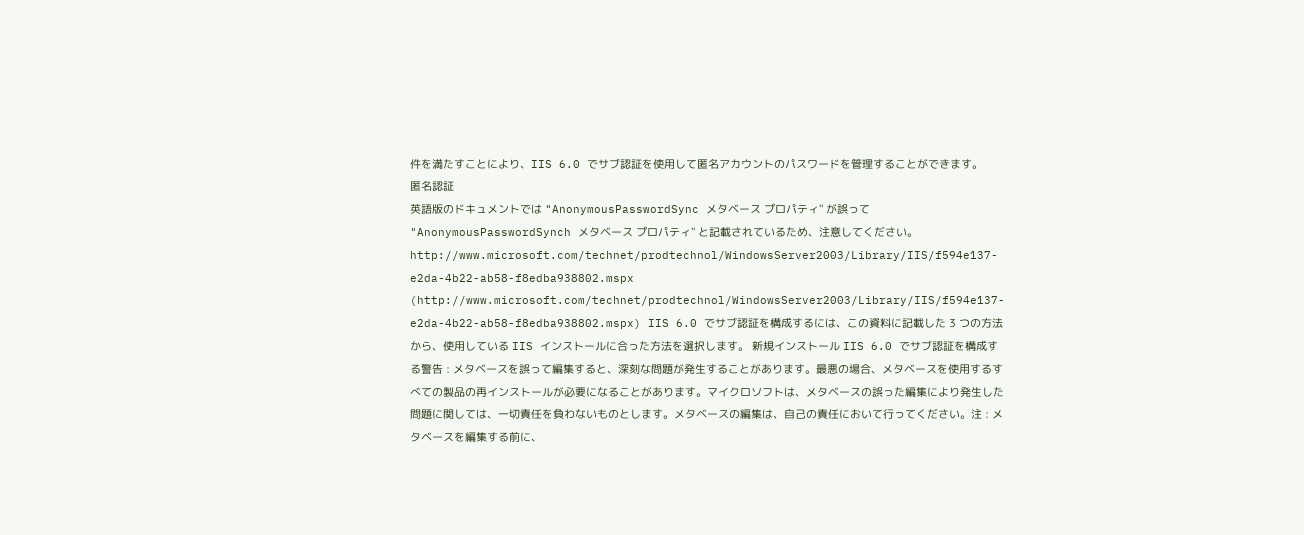件を満たすことにより、IIS 6.0 でサブ認証を使用して匿名アカウントのパスワードを管理することができます。
匿名認証
英語版のドキュメントでは "AnonymousPasswordSync メタベース プロパティ" が誤って "AnonymousPasswordSynch メタベース プロパティ" と記載されているため、注意してください。
http://www.microsoft.com/technet/prodtechnol/WindowsServer2003/Library/IIS/f594e137-e2da-4b22-ab58-f8edba938802.mspx (http://www.microsoft.com/technet/prodtechnol/WindowsServer2003/Library/IIS/f594e137-e2da-4b22-ab58-f8edba938802.mspx) IIS 6.0 でサブ認証を構成するには、この資料に記載した 3 つの方法から、使用している IIS インストールに合った方法を選択します。 新規インストール IIS 6.0 でサブ認証を構成する警告 : メタベースを誤って編集すると、深刻な問題が発生することがあります。最悪の場合、メタベースを使用するすべての製品の再インストールが必要になることがあります。マイクロソフトは、メタベースの誤った編集により発生した問題に関しては、一切責任を負わないものとします。メタベースの編集は、自己の責任において行ってください。注 : メタベースを編集する前に、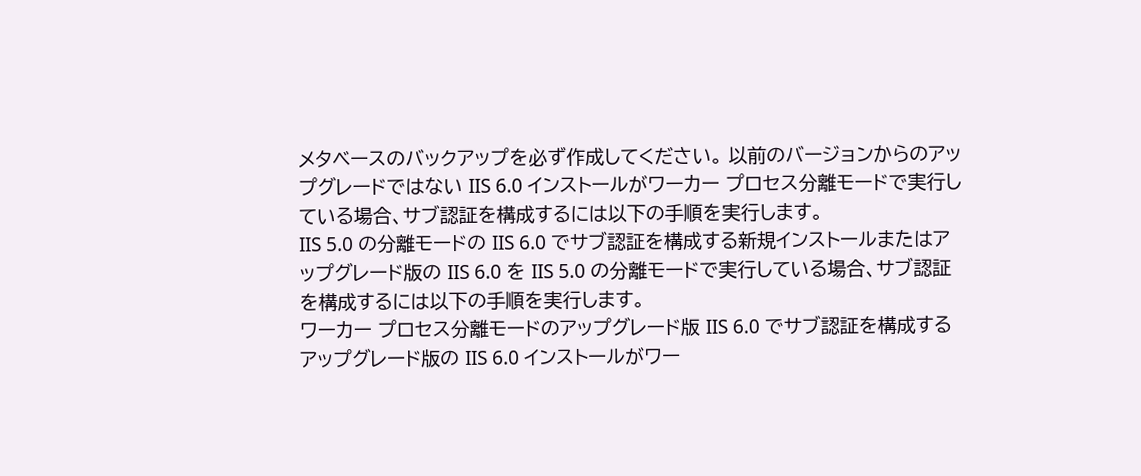メタベースのバックアップを必ず作成してください。 以前のバージョンからのアップグレードではない IIS 6.0 インストールがワーカー プロセス分離モードで実行している場合、サブ認証を構成するには以下の手順を実行します。
IIS 5.0 の分離モードの IIS 6.0 でサブ認証を構成する新規インストールまたはアップグレード版の IIS 6.0 を IIS 5.0 の分離モードで実行している場合、サブ認証を構成するには以下の手順を実行します。
ワーカー プロセス分離モードのアップグレード版 IIS 6.0 でサブ認証を構成するアップグレード版の IIS 6.0 インストールがワー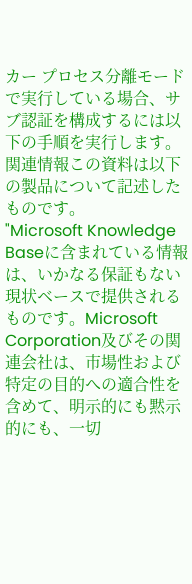カー プロセス分離モードで実行している場合、サブ認証を構成するには以下の手順を実行します。
関連情報この資料は以下の製品について記述したものです。
"Microsoft Knowledge Baseに含まれている情報は、いかなる保証もない現状ベースで提供されるものです。Microsoft Corporation及びその関連会社は、市場性および特定の目的への適合性を含めて、明示的にも黙示的にも、一切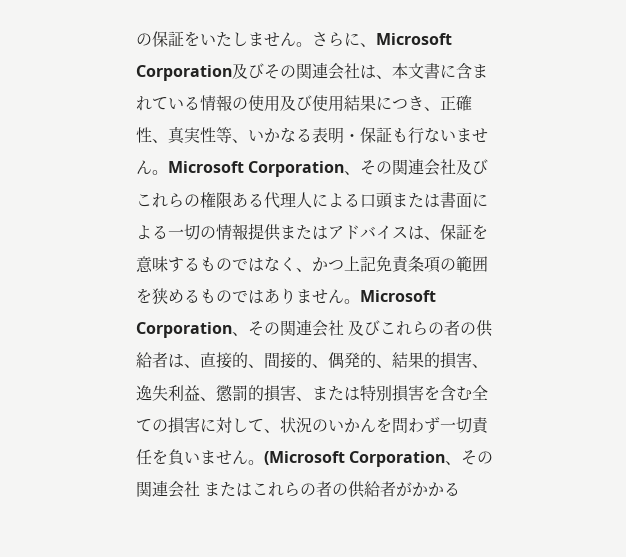の保証をいたしません。さらに、Microsoft Corporation及びその関連会社は、本文書に含まれている情報の使用及び使用結果につき、正確性、真実性等、いかなる表明・保証も行ないません。Microsoft Corporation、その関連会社及びこれらの権限ある代理人による口頭または書面による一切の情報提供またはアドバイスは、保証を意味するものではなく、かつ上記免責条項の範囲を狭めるものではありません。Microsoft Corporation、その関連会社 及びこれらの者の供給者は、直接的、間接的、偶発的、結果的損害、逸失利益、懲罰的損害、または特別損害を含む全ての損害に対して、状況のいかんを問わず一切責任を負いません。(Microsoft Corporation、その関連会社 またはこれらの者の供給者がかかる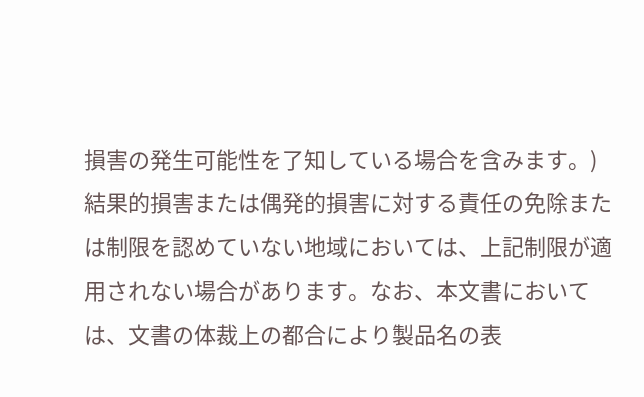損害の発生可能性を了知している場合を含みます。) 結果的損害または偶発的損害に対する責任の免除または制限を認めていない地域においては、上記制限が適用されない場合があります。なお、本文書においては、文書の体裁上の都合により製品名の表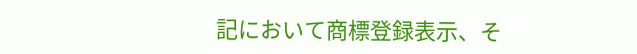記において商標登録表示、そ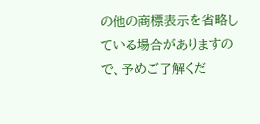の他の商標表示を省略している場合がありますので、予めご了解くだ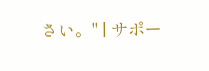さい。" | サポー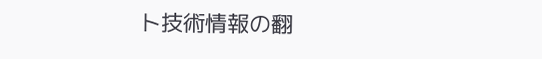ト技術情報の翻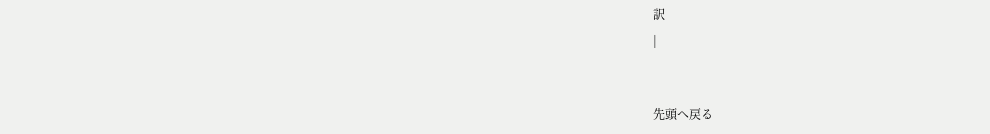訳
|


先頭へ戻る